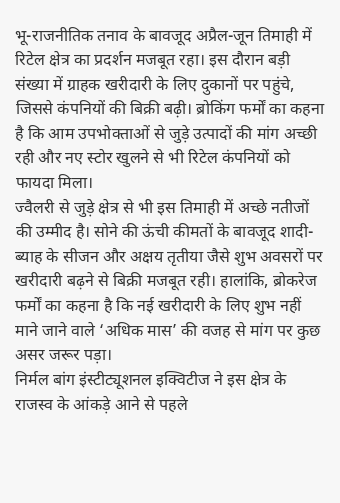भू-राजनीतिक तनाव के बावजूद अप्रैल-जून तिमाही में रिटेल क्षेत्र का प्रदर्शन मजबूत रहा। इस दौरान बड़ी संख्या में ग्राहक खरीदारी के लिए दुकानों पर पहुंचे, जिससे कंपनियों की बिक्री बढ़ी। ब्रोकिंग फर्मों का कहना है कि आम उपभोक्ताओं से जुड़े उत्पादों की मांग अच्छी रही और नए स्टोर खुलने से भी रिटेल कंपनियों को फायदा मिला।
ज्वैलरी से जुड़े क्षेत्र से भी इस तिमाही में अच्छे नतीजों की उम्मीद है। सोने की ऊंची कीमतों के बावजूद शादी-ब्याह के सीजन और अक्षय तृतीया जैसे शुभ अवसरों पर खरीदारी बढ़ने से बिक्री मजबूत रही। हालांकि, ब्रोकरेज फर्मों का कहना है कि नई खरीदारी के लिए शुभ नहीं माने जाने वाले ‘अधिक मास’ की वजह से मांग पर कुछ असर जरूर पड़ा।
निर्मल बांग इंस्टीट्यूशनल इक्विटीज ने इस क्षेत्र के राजस्व के आंकड़े आने से पहले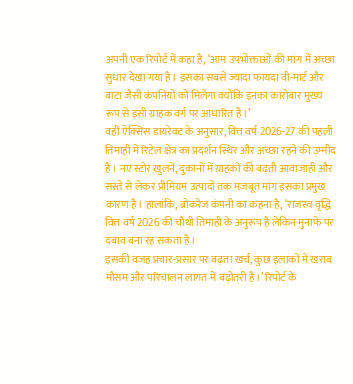अपनी एक रिपोर्ट में कहा है, ‘आम उपभोक्ताओं की मांग में अच्छा सुधार देखा गया है। इसका सबसे ज्यादा फायदा वी-मार्ट और बाटा जैसी कंपनियों को मिलेगा क्योंकि इनका कारोबार मुख्य रूप से इसी ग्राहक वर्ग पर आधारित है।’
वहीं ऐक्सिस डायरेक्ट के अनुसार, वित्त वर्ष 2026-27 की पहली तिमाही में रिटेल क्षेत्र का प्रदर्शन स्थिर और अच्छा रहने की उम्मीद है। नए स्टोर खुलने, दुकानों में ग्राहकों की बढ़ती आवाजाही और सस्ते से लेकर प्रीमियम उत्पादों तक मजबूत मांग इसका प्रमुख कारण है। हालांकि, ब्रोकरेज कंपनी का कहना है, ‘राजस्व वृद्धि वित्त वर्ष 2026 की चौथी तिमाही के अनुरूप है लेकिन मुनाफे पर दबाव बना रह सकता है।
इसकी वजह प्रचार-प्रसार पर बढ़ता खर्च, कुछ इलाकों में खराब मौसम और परिचालन लागत में बढ़ोतरी है।’ रिपोर्ट के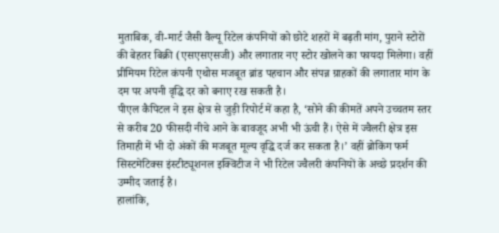मुताबिक, वी-मार्ट जैसी वैल्यू रिटेल कंपनियों को छोटे शहरों में बढ़ती मांग, पुराने स्टोरों की बेहतर बिक्री (एसएसएसजी) और लगातार नए स्टोर खोलने का फायदा मिलेगा। वहीं प्रीमियम रिटेल कंपनी एथोस मजबूत ब्रांड पहचान और संपन्न ग्राहकों की लगातार मांग के दम पर अपनी वृद्धि दर को बनाए रख सकती है।
पीएल कैपिटल ने इस क्षेत्र से जुड़ी रिपोर्ट में कहा है, ‘सोने की कीमतें अपने उच्चतम स्तर से करीब 20 फीसदी नीचे आने के बावजूद अभी भी ऊंची हैं। ऐसे में ज्वैलरी क्षेत्र इस तिमाही में भी दो अंकों की मजबूत मूल्य वृद्धि दर्ज कर सकता है।’ वहीं ब्रोकिंग फर्म सिस्टमेटिक्स इंस्टीट्यूशनल इक्विटीज ने भी रिटेल ज्वैलरी कंपनियों के अच्छे प्रदर्शन की उम्मीद जताई है।
हालांकि,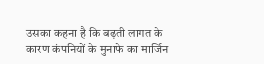उसका कहना है कि बढ़ती लागत के कारण कंपनियों के मुनाफे का मार्जिन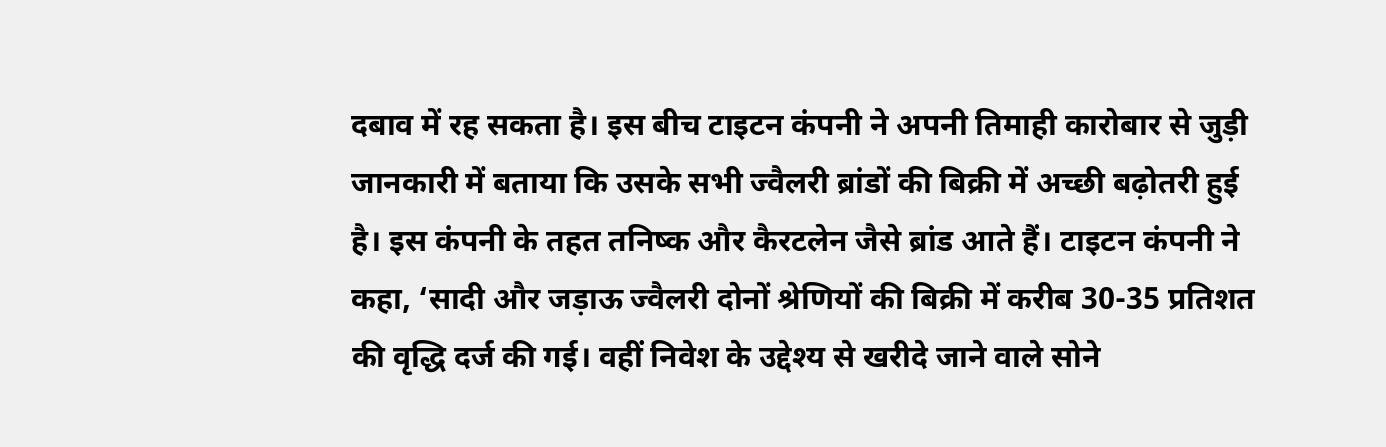दबाव में रह सकता है। इस बीच टाइटन कंपनी ने अपनी तिमाही कारोबार से जुड़ी जानकारी में बताया कि उसके सभी ज्वैलरी ब्रांडों की बिक्री में अच्छी बढ़ोतरी हुई है। इस कंपनी के तहत तनिष्क और कैरटलेन जैसे ब्रांड आते हैं। टाइटन कंपनी ने कहा, ‘सादी और जड़ाऊ ज्वैलरी दोनों श्रेणियों की बिक्री में करीब 30-35 प्रतिशत की वृद्धि दर्ज की गई। वहीं निवेश के उद्देश्य से खरीदे जाने वाले सोने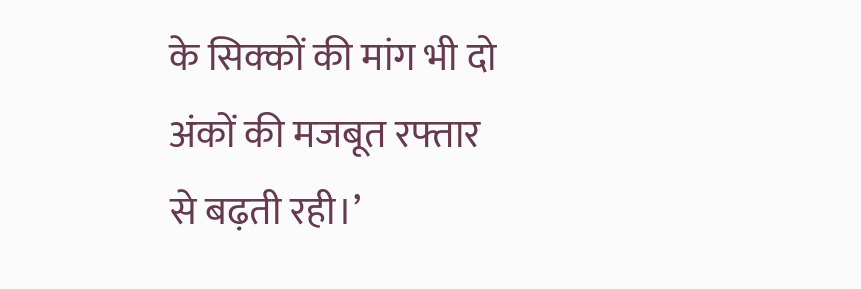के सिक्कों की मांग भी दो अंकों की मजबूत रफ्तार से बढ़ती रही।’